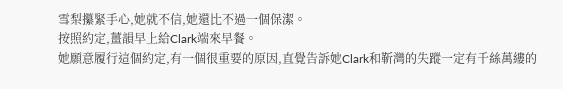雪梨攥緊手心,她就不信,她還比不過一個保潔。
按照約定,薑韻早上給Clark端來早餐。
她願意履行這個約定,有一個很重要的原因,直覺告訴她Clark和靳灣的失蹤一定有千絲萬縷的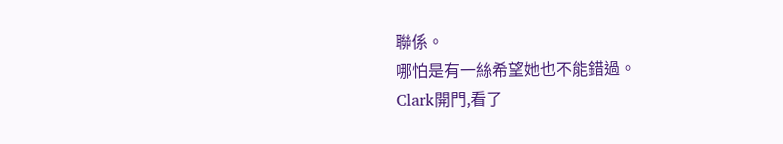聯係。
哪怕是有一絲希望她也不能錯過。
Clark開門,看了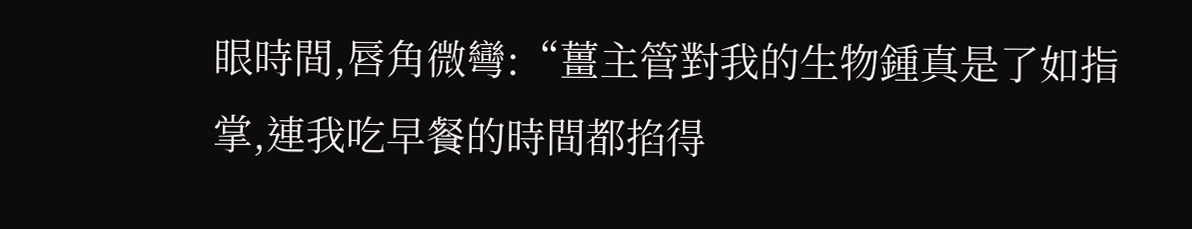眼時間,唇角微彎:“薑主管對我的生物鍾真是了如指掌,連我吃早餐的時間都掐得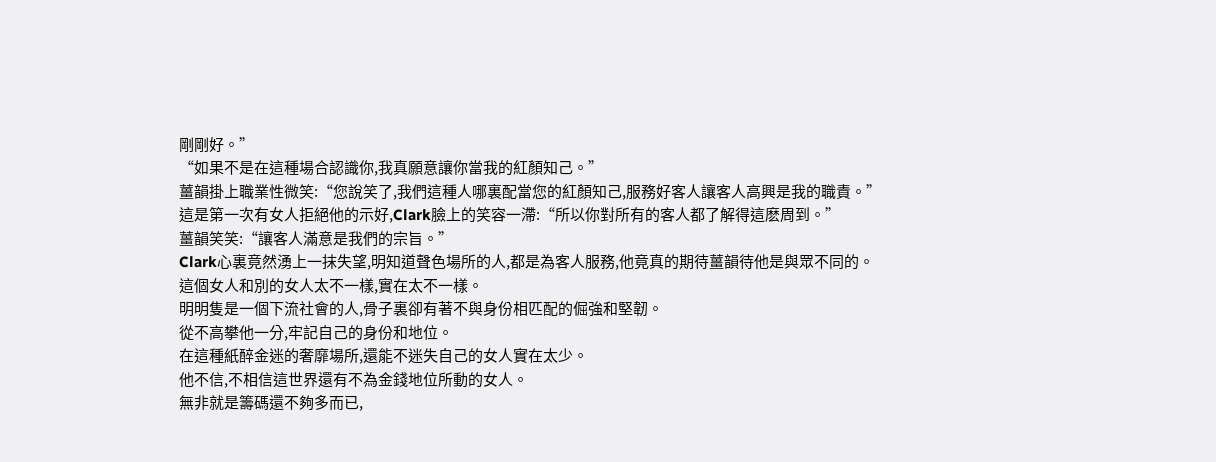剛剛好。”
“如果不是在這種場合認識你,我真願意讓你當我的紅顏知己。”
薑韻掛上職業性微笑:“您說笑了,我們這種人哪裏配當您的紅顏知己,服務好客人讓客人高興是我的職責。”
這是第一次有女人拒絕他的示好,Clark臉上的笑容一滯:“所以你對所有的客人都了解得這麽周到。”
薑韻笑笑:“讓客人滿意是我們的宗旨。”
Clark心裏竟然湧上一抹失望,明知道聲色場所的人,都是為客人服務,他竟真的期待薑韻待他是與眾不同的。
這個女人和別的女人太不一樣,實在太不一樣。
明明隻是一個下流社會的人,骨子裏卻有著不與身份相匹配的倔強和堅韌。
從不高攀他一分,牢記自己的身份和地位。
在這種紙醉金迷的奢靡場所,還能不迷失自己的女人實在太少。
他不信,不相信這世界還有不為金錢地位所動的女人。
無非就是籌碼還不夠多而已,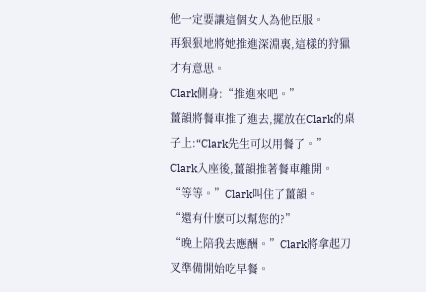他一定要讓這個女人為他臣服。
再狠狠地將她推進深淵裏,這樣的狩獵才有意思。
Clark側身:“推進來吧。”
薑韻將餐車推了進去,擺放在Clark的桌子上:“Clark先生可以用餐了。”
Clark入座後,薑韻推著餐車離開。
“等等。”Clark叫住了薑韻。
“還有什麽可以幫您的?”
“晚上陪我去應酬。”Clark將拿起刀叉準備開始吃早餐。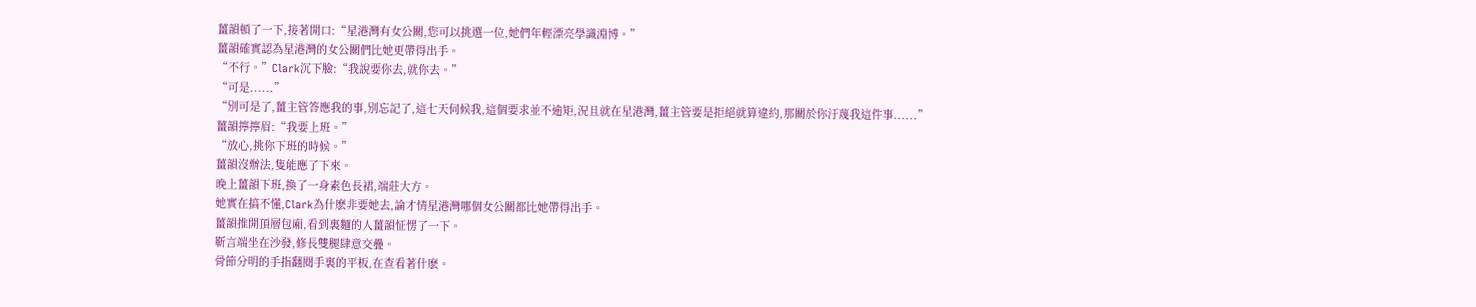薑韻頓了一下,接著開口:“星港灣有女公關,您可以挑選一位,她們年輕漂亮學識淵博。”
薑韻確實認為星港灣的女公關們比她更帶得出手。
“不行。”Clark沉下臉:“我說要你去,就你去。”
“可是......”
“別可是了,薑主管答應我的事,別忘記了,這七天伺候我,這個要求並不逾矩,況且就在星港灣,薑主管要是拒絕就算違約,那關於你汙蔑我這件事......”
薑韻擰擰眉:“我要上班。”
“放心,挑你下班的時候。”
薑韻沒辦法,隻能應了下來。
晚上薑韻下班,換了一身素色長裙,端莊大方。
她實在搞不懂,Clark為什麽非要她去,論才情星港灣哪個女公關都比她帶得出手。
薑韻推開頂層包廂,看到裏麵的人薑韻怔愣了一下。
靳言端坐在沙發,修長雙腿肆意交疊。
骨節分明的手指翻閱手裏的平板,在查看著什麽。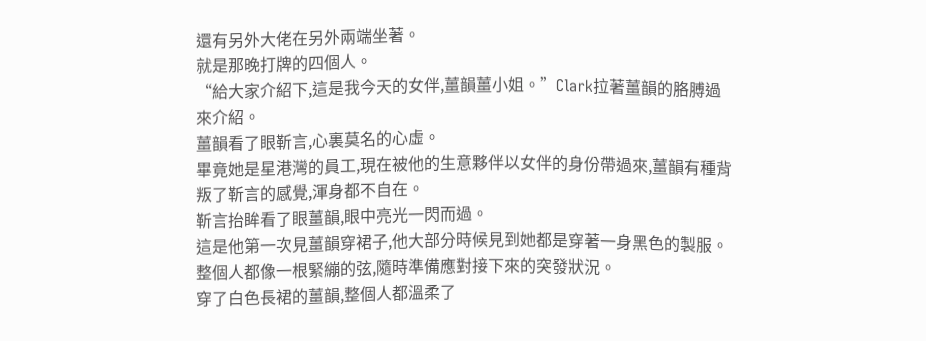還有另外大佬在另外兩端坐著。
就是那晚打牌的四個人。
“給大家介紹下,這是我今天的女伴,薑韻薑小姐。”Clark拉著薑韻的胳膊過來介紹。
薑韻看了眼靳言,心裏莫名的心虛。
畢竟她是星港灣的員工,現在被他的生意夥伴以女伴的身份帶過來,薑韻有種背叛了靳言的感覺,渾身都不自在。
靳言抬眸看了眼薑韻,眼中亮光一閃而過。
這是他第一次見薑韻穿裙子,他大部分時候見到她都是穿著一身黑色的製服。
整個人都像一根緊繃的弦,隨時準備應對接下來的突發狀況。
穿了白色長裙的薑韻,整個人都溫柔了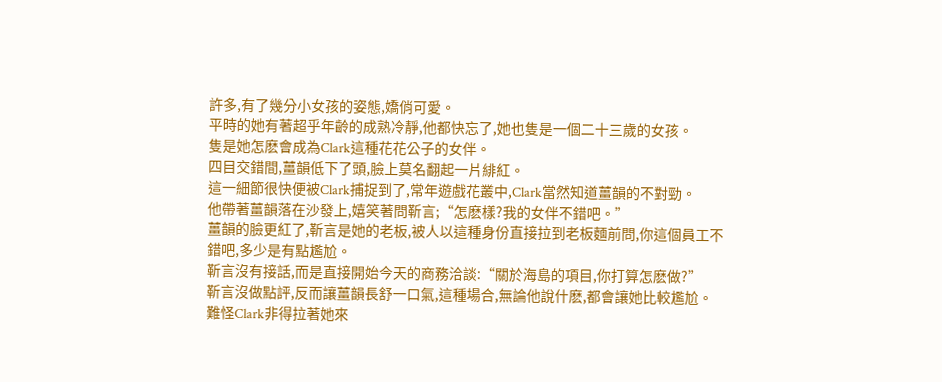許多,有了幾分小女孩的姿態,嬌俏可愛。
平時的她有著超乎年齡的成熟冷靜,他都快忘了,她也隻是一個二十三歲的女孩。
隻是她怎麽會成為Clark這種花花公子的女伴。
四目交錯間,薑韻低下了頭,臉上莫名翻起一片緋紅。
這一細節很快便被Clark捕捉到了,常年遊戲花叢中,Clark當然知道薑韻的不對勁。
他帶著薑韻落在沙發上,嬉笑著問靳言;“怎麽樣?我的女伴不錯吧。”
薑韻的臉更紅了,靳言是她的老板,被人以這種身份直接拉到老板麵前問,你這個員工不錯吧,多少是有點尷尬。
靳言沒有接話,而是直接開始今天的商務洽談:“關於海島的項目,你打算怎麽做?”
靳言沒做點評,反而讓薑韻長舒一口氣,這種場合,無論他說什麽,都會讓她比較尷尬。
難怪Clark非得拉著她來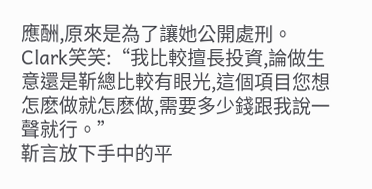應酬,原來是為了讓她公開處刑。
Clark笑笑:“我比較擅長投資,論做生意還是靳總比較有眼光,這個項目您想怎麽做就怎麽做,需要多少錢跟我說一聲就行。”
靳言放下手中的平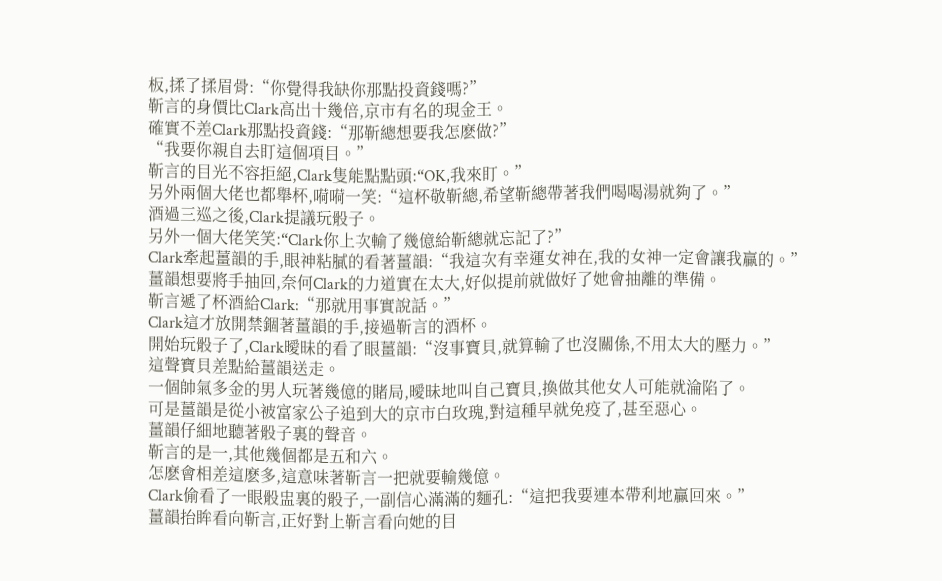板,揉了揉眉骨:“你覺得我缺你那點投資錢嗎?”
靳言的身價比Clark高出十幾倍,京市有名的現金王。
確實不差Clark那點投資錢:“那靳總想要我怎麽做?”
“我要你親自去盯這個項目。”
靳言的目光不容拒絕,Clark隻能點點頭:“OK,我來盯。”
另外兩個大佬也都舉杯,嗬嗬一笑:“這杯敬靳總,希望靳總帶著我們喝喝湯就夠了。”
酒過三巡之後,Clark提議玩骰子。
另外一個大佬笑笑:“Clark你上次輸了幾億給靳總就忘記了?”
Clark牽起薑韻的手,眼神粘膩的看著薑韻:“我這次有幸運女神在,我的女神一定會讓我贏的。”
薑韻想要將手抽回,奈何Clark的力道實在太大,好似提前就做好了她會抽離的準備。
靳言遞了杯酒給Clark:“那就用事實說話。”
Clark這才放開禁錮著薑韻的手,接過靳言的酒杯。
開始玩骰子了,Clark曖昧的看了眼薑韻:“沒事寶貝,就算輸了也沒關係,不用太大的壓力。”
這聲寶貝差點給薑韻送走。
一個帥氣多金的男人玩著幾億的賭局,曖昧地叫自己寶貝,換做其他女人可能就淪陷了。
可是薑韻是從小被富家公子追到大的京市白玫瑰,對這種早就免疫了,甚至惡心。
薑韻仔細地聽著骰子裏的聲音。
靳言的是一,其他幾個都是五和六。
怎麽會相差這麽多,這意味著靳言一把就要輸幾億。
Clark偷看了一眼骰盅裏的骰子,一副信心滿滿的麵孔:“這把我要連本帶利地贏回來。”
薑韻抬眸看向靳言,正好對上靳言看向她的目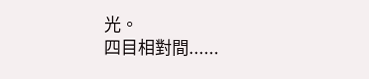光。
四目相對間......